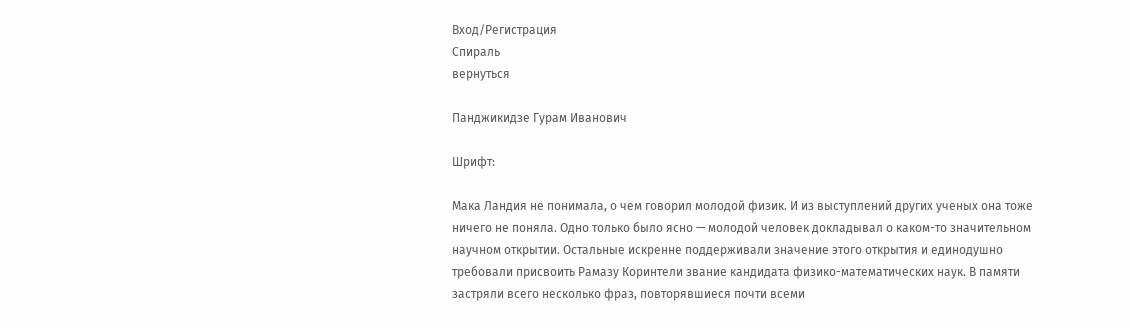Вход/Регистрация
Спираль
вернуться

Панджикидзе Гурам Иванович

Шрифт:

Мака Ландия не понимала, о чем говорил молодой физик. И из выступлений других ученых она тоже ничего не поняла. Одно только было ясно — молодой человек докладывал о каком-то значительном научном открытии. Остальные искренне поддерживали значение этого открытия и единодушно требовали присвоить Рамазу Коринтели звание кандидата физико-математических наук. В памяти застряли всего несколько фраз, повторявшиеся почти всеми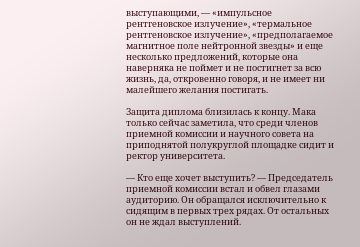выступающими, — «импульсное рентгеновское излучение», «термальное рентгеновское излучение», «предполагаемое магнитное поле нейтронной звезды» и еще несколько предложений, которые она наверняка не поймет и не постигнет за всю жизнь, да, откровенно говоря, и не имеет ни малейшего желания постигать.

Защита диплома близилась к концу. Мака только сейчас заметила, что среди членов приемной комиссии и научного совета на приподнятой полукруглой площадке сидит и ректор университета.

— Кто еще хочет выступить? — Председатель приемной комиссии встал и обвел глазами аудиторию. Он обращался исключительно к сидящим в первых трех рядах. От остальных он не ждал выступлений.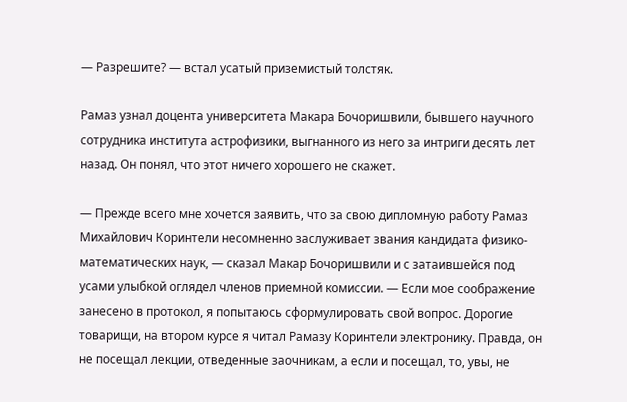— Разрешите? — встал усатый приземистый толстяк.

Рамаз узнал доцента университета Макара Бочоришвили, бывшего научного сотрудника института астрофизики, выгнанного из него за интриги десять лет назад. Он понял, что этот ничего хорошего не скажет.

— Прежде всего мне хочется заявить, что за свою дипломную работу Рамаз Михайлович Коринтели несомненно заслуживает звания кандидата физико-математических наук, — сказал Макар Бочоришвили и с затаившейся под усами улыбкой оглядел членов приемной комиссии. — Если мое соображение занесено в протокол, я попытаюсь сформулировать свой вопрос. Дорогие товарищи, на втором курсе я читал Рамазу Коринтели электронику. Правда, он не посещал лекции, отведенные заочникам, а если и посещал, то, увы, не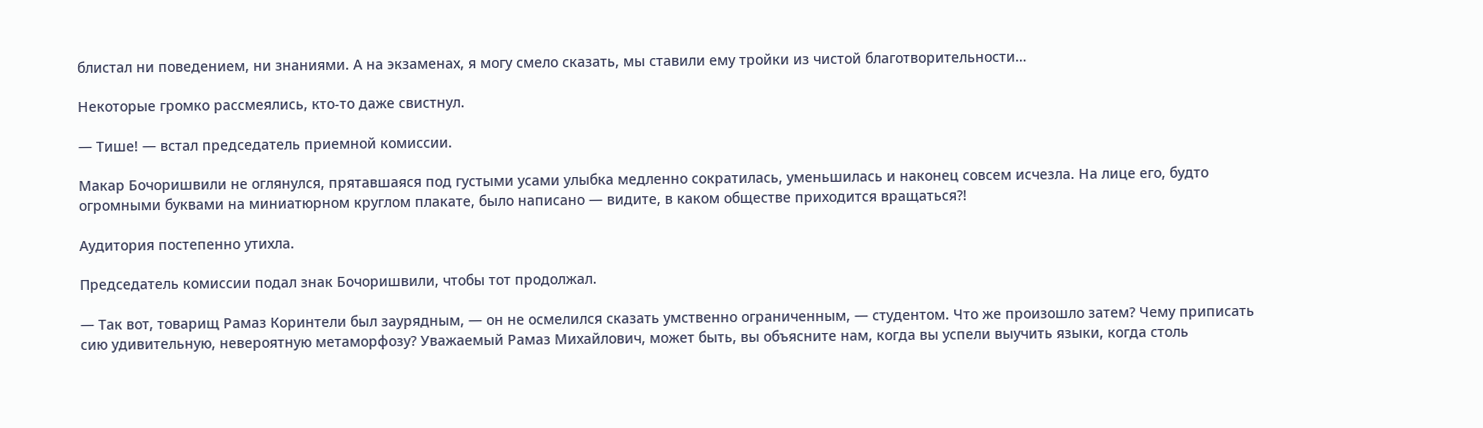блистал ни поведением, ни знаниями. А на экзаменах, я могу смело сказать, мы ставили ему тройки из чистой благотворительности…

Некоторые громко рассмеялись, кто-то даже свистнул.

— Тише! — встал председатель приемной комиссии.

Макар Бочоришвили не оглянулся, прятавшаяся под густыми усами улыбка медленно сократилась, уменьшилась и наконец совсем исчезла. На лице его, будто огромными буквами на миниатюрном круглом плакате, было написано — видите, в каком обществе приходится вращаться?!

Аудитория постепенно утихла.

Председатель комиссии подал знак Бочоришвили, чтобы тот продолжал.

— Так вот, товарищ Рамаз Коринтели был заурядным, — он не осмелился сказать умственно ограниченным, — студентом. Что же произошло затем? Чему приписать сию удивительную, невероятную метаморфозу? Уважаемый Рамаз Михайлович, может быть, вы объясните нам, когда вы успели выучить языки, когда столь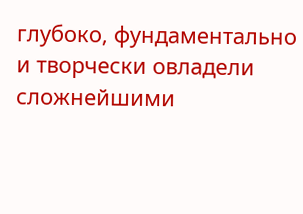глубоко, фундаментально и творчески овладели сложнейшими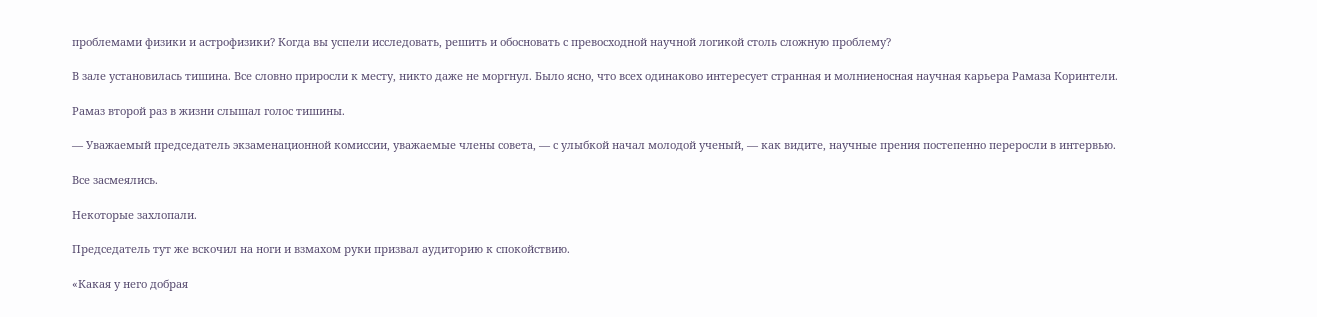проблемами физики и астрофизики? Когда вы успели исследовать, решить и обосновать с превосходной научной логикой столь сложную проблему?

В зале установилась тишина. Все словно приросли к месту, никто даже не моргнул. Было ясно, что всех одинаково интересует странная и молниеносная научная карьера Рамаза Коринтели.

Рамаз второй раз в жизни слышал голос тишины.

— Уважаемый председатель экзаменационной комиссии, уважаемые члены совета, — с улыбкой начал молодой ученый, — как видите, научные прения постепенно переросли в интервью.

Все засмеялись.

Некоторые захлопали.

Председатель тут же вскочил на ноги и взмахом руки призвал аудиторию к спокойствию.

«Какая у него добрая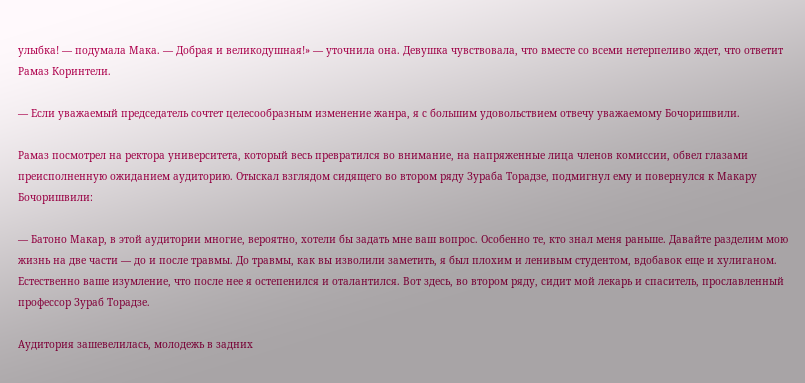улыбка! — подумала Мака. — Добрая и великодушная!» — уточнила она. Девушка чувствовала, что вместе со всеми нетерпеливо ждет, что ответит Рамаз Коринтели.

— Если уважаемый председатель сочтет целесообразным изменение жанра, я с большим удовольствием отвечу уважаемому Бочоришвили.

Рамаз посмотрел на ректора университета, который весь превратился во внимание, на напряженные лица членов комиссии, обвел глазами преисполненную ожиданием аудиторию. Отыскал взглядом сидящего во втором ряду Зураба Торадзе, подмигнул ему и повернулся к Макару Бочоришвили:

— Батоно Макар, в этой аудитории многие, вероятно, хотели бы задать мне ваш вопрос. Особенно те, кто знал меня раньше. Давайте разделим мою жизнь на две части — до и после травмы. До травмы, как вы изволили заметить, я был плохим и ленивым студентом, вдобавок еще и хулиганом. Естественно ваше изумление, что после нее я остепенился и оталантился. Вот здесь, во втором ряду, сидит мой лекарь и спаситель, прославленный профессор Зураб Торадзе.

Аудитория зашевелилась, молодежь в задних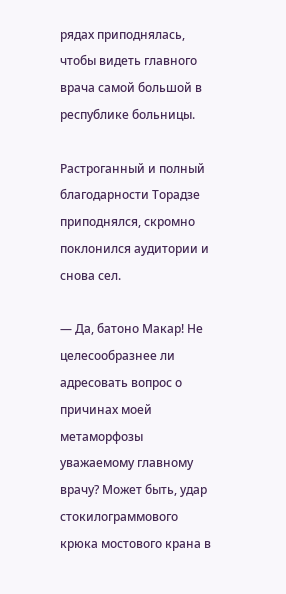рядах приподнялась, чтобы видеть главного врача самой большой в республике больницы.

Растроганный и полный благодарности Торадзе приподнялся, скромно поклонился аудитории и снова сел.

— Да, батоно Макар! Не целесообразнее ли адресовать вопрос о причинах моей метаморфозы уважаемому главному врачу? Может быть, удар стокилограммового крюка мостового крана в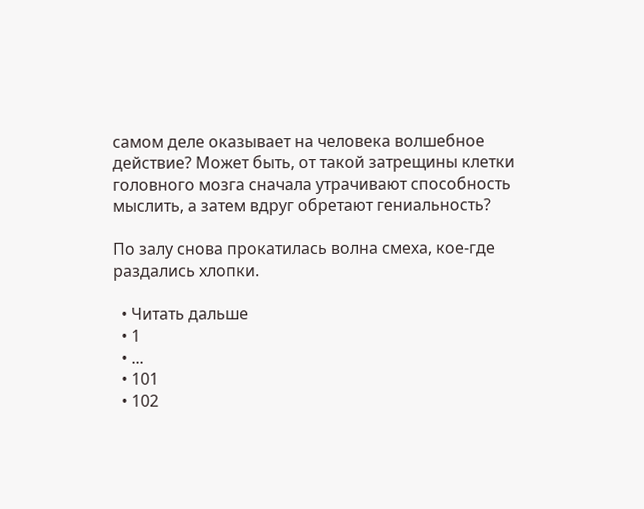самом деле оказывает на человека волшебное действие? Может быть, от такой затрещины клетки головного мозга сначала утрачивают способность мыслить, а затем вдруг обретают гениальность?

По залу снова прокатилась волна смеха, кое-где раздались хлопки.

  • Читать дальше
  • 1
  • ...
  • 101
  • 102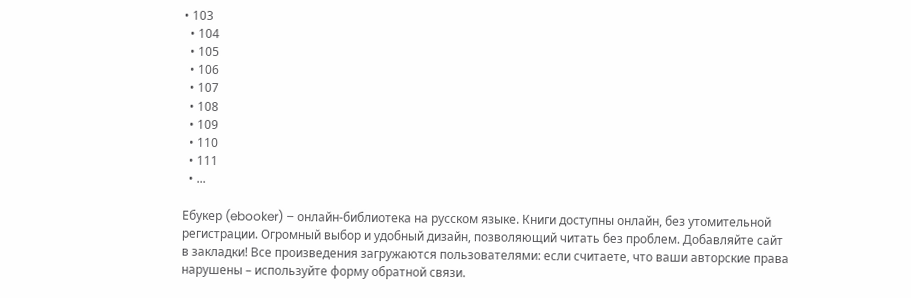• 103
  • 104
  • 105
  • 106
  • 107
  • 108
  • 109
  • 110
  • 111
  • ...

Ебукер (ebooker) – онлайн-библиотека на русском языке. Книги доступны онлайн, без утомительной регистрации. Огромный выбор и удобный дизайн, позволяющий читать без проблем. Добавляйте сайт в закладки! Все произведения загружаются пользователями: если считаете, что ваши авторские права нарушены – используйте форму обратной связи.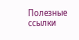Полезные ссылки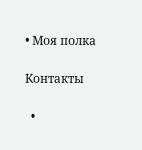• Моя полка

Контакты

  •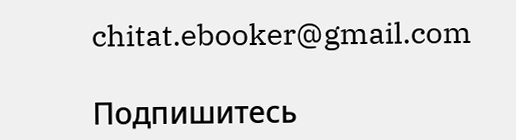chitat.ebooker@gmail.com

Подпишитесь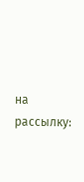на рассылку: